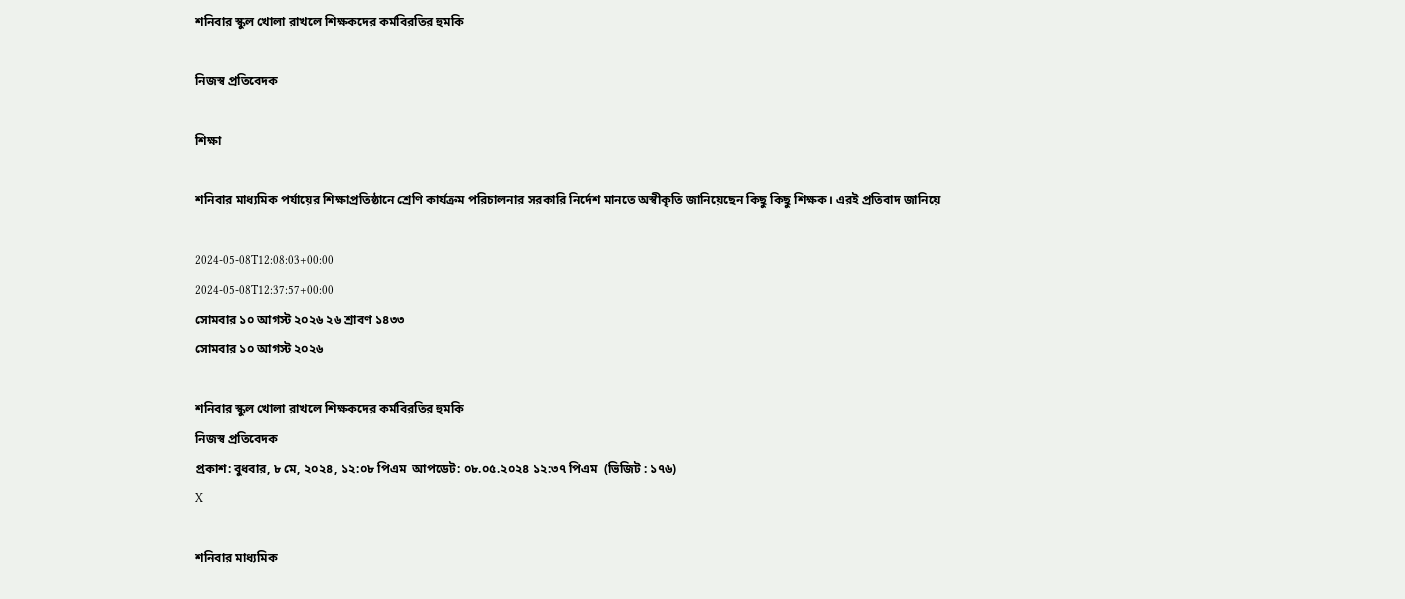শনিবার স্কুল খোলা রাখলে শিক্ষকদের কর্মবিরতির হুমকি

নিজস্ব প্রতিবেদক

শিক্ষা

শনিবার মাধ্যমিক পর্যায়ের শিক্ষাপ্রতিষ্ঠানে শ্রেণি কার্যক্রম পরিচালনার সরকারি নির্দেশ মানতে অস্বীকৃতি জানিয়েছেন কিছু কিছু শিক্ষক। এরই প্রতিবাদ জানিয়ে

2024-05-08T12:08:03+00:00
2024-05-08T12:37:57+00:00
সোমবার ১০ আগস্ট ২০২৬ ২৬ শ্রাবণ ১৪৩৩
সোমবার ১০ আগস্ট ২০২৬

শনিবার স্কুল খোলা রাখলে শিক্ষকদের কর্মবিরতির হুমকি
নিজস্ব প্রতিবেদক
প্রকাশ: বুধবার, ৮ মে, ২০২৪, ১২:০৮ পিএম  আপডেট: ০৮.০৫.২০২৪ ১২:৩৭ পিএম  (ভিজিট : ১৭৬)
X

শনিবার মাধ্যমিক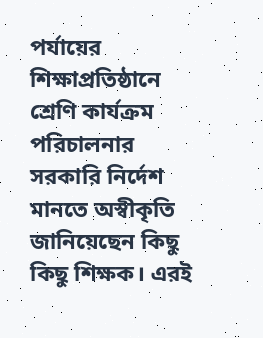পর্যায়ের শিক্ষাপ্রতিষ্ঠানে শ্রেণি কার্যক্রম পরিচালনার সরকারি নির্দেশ মানতে অস্বীকৃতি জানিয়েছেন কিছু কিছু শিক্ষক। এরই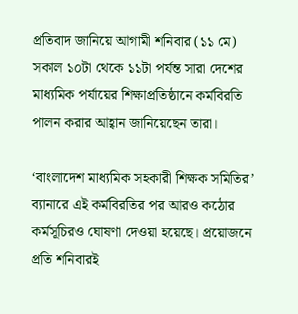প্রতিবাদ জানিয়ে আগামী শনিবার (১১ মে) সকাল ১০টা থেকে ১১টা পর্যন্ত সারা দেশের মাধ্যমিক পর্যায়ের শিক্ষাপ্রতিষ্ঠানে কর্মবিরতি পালন করার আহ্বান জানিয়েছেন তারা।

‘বাংলাদেশ মাধ্যমিক সহকারী শিক্ষক সমিতির’ ব্যানারে এই কর্মবিরতির পর আরও কঠোর কর্মসূচিরও ঘোষণা দেওয়া হয়েছে। প্রয়োজনে প্রতি শনিবারই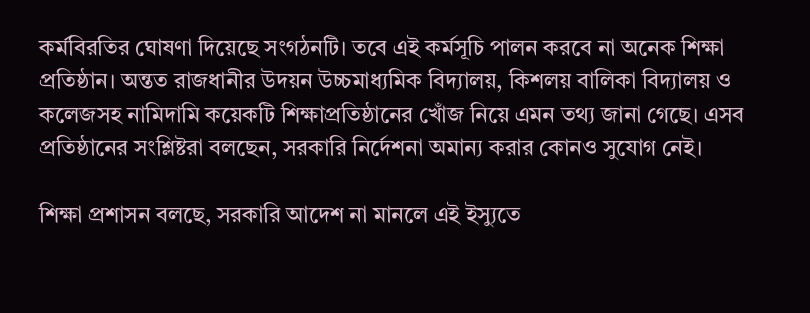কর্মবিরতির ঘোষণা দিয়েছে সংগঠনটি। তবে এই কর্মসূচি পালন করবে না অনেক শিক্ষা প্রতিষ্ঠান। অন্তত রাজধানীর উদয়ন উচ্চমাধ্যমিক বিদ্যালয়, কিশলয় বালিকা বিদ্যালয় ও কলেজসহ নামিদামি কয়েকটি শিক্ষাপ্রতিষ্ঠানের খোঁজ নিয়ে এমন তথ্য জানা গেছে। এসব প্রতিষ্ঠানের সংশ্লিষ্টরা বলছেন, সরকারি নির্দেশনা অমান্য করার কোনও সুযোগ নেই।

শিক্ষা প্রশাসন বলছে, সরকারি আদেশ না মানলে এই ইস্যুতে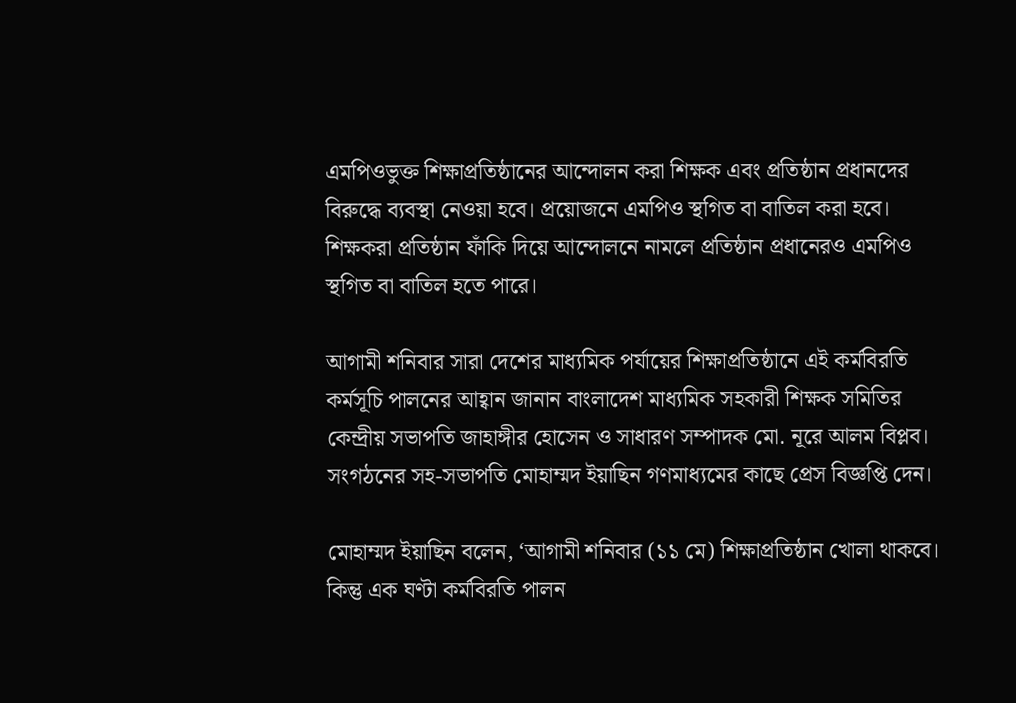এমপিওভুক্ত শিক্ষাপ্রতিষ্ঠানের আন্দোলন করা শিক্ষক এবং প্রতিষ্ঠান প্রধানদের বিরুদ্ধে ব্যবস্থা নেওয়া হবে। প্রয়োজনে এমপিও স্থগিত বা বাতিল করা হবে। শিক্ষকরা প্রতিষ্ঠান ফাঁকি দিয়ে আন্দোলনে নামলে প্রতিষ্ঠান প্রধানেরও এমপিও স্থগিত বা বাতিল হতে পারে।

আগামী শনিবার সারা দেশের মাধ্যমিক পর্যায়ের শিক্ষাপ্রতিষ্ঠানে এই কর্মবিরতি কর্মসূচি পালনের আহ্বান জানান বাংলাদেশ মাধ্যমিক সহকারী শিক্ষক সমিতির কেন্দ্রীয় সভাপতি জাহাঙ্গীর হোসেন ও সাধারণ সম্পাদক মো. নূরে আলম বিপ্লব। সংগঠনের সহ-সভাপতি মোহাম্মদ ইয়াছিন গণমাধ্যমের কাছে প্রেস বিজ্ঞপ্তি দেন।

মোহাম্মদ ইয়াছিন বলেন, ‘আগামী শনিবার (১১ মে) শিক্ষাপ্রতিষ্ঠান খোলা থাকবে। কিন্তু এক ঘণ্টা কর্মবিরতি পালন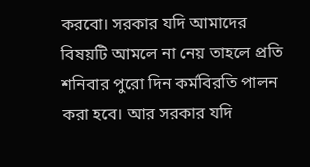করবো। সরকার যদি আমাদের বিষয়টি আমলে না নেয় তাহলে প্রতি শনিবার পুরো দিন কর্মবিরতি পালন করা হবে। আর সরকার যদি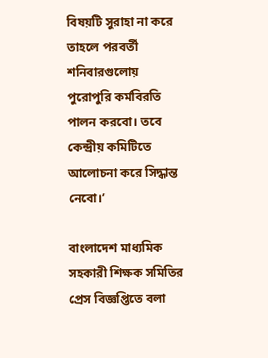বিষয়টি সুরাহা না করে তাহলে পরবর্তী শনিবারগুলোয় পুরোপুরি কর্মবিরতি পালন করবো। তবে কেন্দ্রীয় কমিটিতে আলোচনা করে সিদ্ধান্ত নেবো।’

বাংলাদেশ মাধ্যমিক সহকারী শিক্ষক সমিতির প্রেস বিজ্ঞপ্তিতে বলা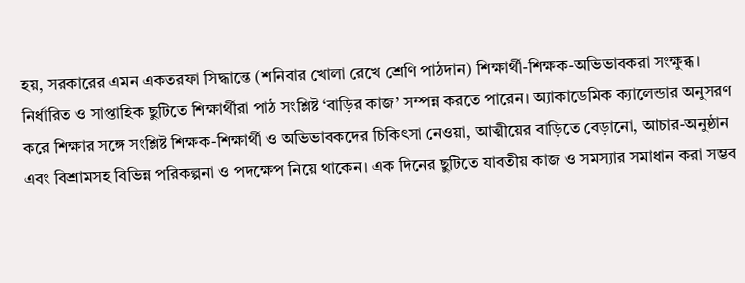হয়, সরকারের এমন একতরফা সিদ্ধান্তে (শনিবার খোলা রেখে শ্রেণি পাঠদান) শিক্ষার্থী-শিক্ষক-অভিভাবকরা সংক্ষুব্ধ। নির্ধারিত ও সাপ্তাহিক ছুটিতে শিক্ষার্থীরা পাঠ সংশ্লিষ্ট ‘বাড়ির কাজ’ সম্পন্ন করতে পারেন। অ্যাকাডেমিক ক্যালেন্ডার অনুসরণ করে শিক্ষার সঙ্গে সংশ্লিষ্ট শিক্ষক-শিক্ষার্থী ও অভিভাবকদের চিকিৎসা নেওয়া, আত্মীয়ের বাড়িতে বেড়ানো, আচার-অনুষ্ঠান এবং বিশ্রামসহ বিভিন্ন পরিকল্পনা ও পদক্ষেপ নিয়ে থাকেন। এক দিনের ছুটিতে যাবতীয় কাজ ও সমস্যার সমাধান করা সম্ভব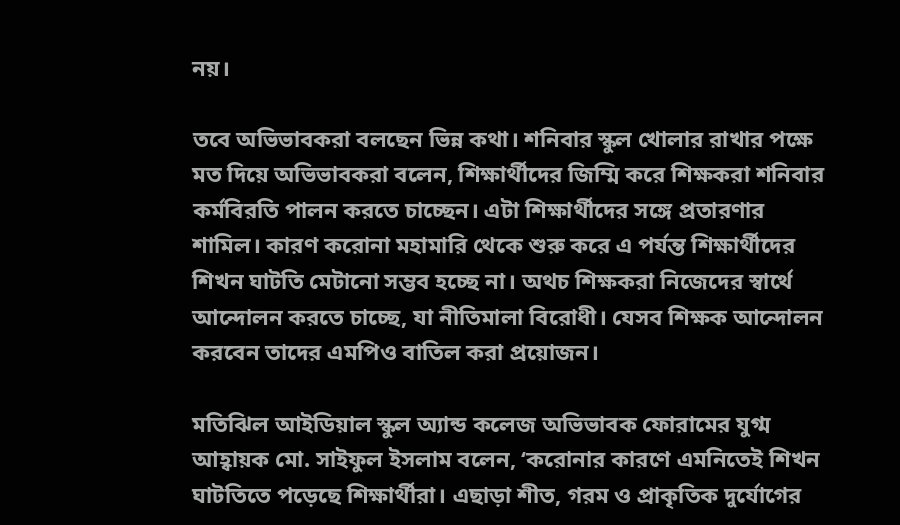নয়।

তবে অভিভাবকরা বলছেন ভিন্ন কথা। শনিবার স্কুল খোলার রাখার পক্ষে মত দিয়ে অভিভাবকরা বলেন, শিক্ষার্থীদের জিম্মি করে শিক্ষকরা শনিবার কর্মবিরতি পালন করতে চাচ্ছেন। এটা শিক্ষার্থীদের সঙ্গে প্রতারণার শামিল। কারণ করোনা মহামারি থেকে শুরু করে এ পর্যন্ত শিক্ষার্থীদের শিখন ঘাটতি মেটানো সম্ভব হচ্ছে না। অথচ শিক্ষকরা নিজেদের স্বার্থে আন্দোলন করতে চাচ্ছে, যা নীতিমালা বিরোধী। যেসব শিক্ষক আন্দোলন করবেন তাদের এমপিও বাতিল করা প্রয়োজন।

মতিঝিল আইডিয়াল স্কুল অ্যান্ড কলেজ অভিভাবক ফোরামের যুগ্ম আহ্বায়ক মো. সাইফুল ইসলাম বলেন, ‘করোনার কারণে এমনিতেই শিখন ঘাটতিতে পড়েছে শিক্ষার্থীরা। এছাড়া শীত, গরম ও প্রাকৃতিক দুর্যোগের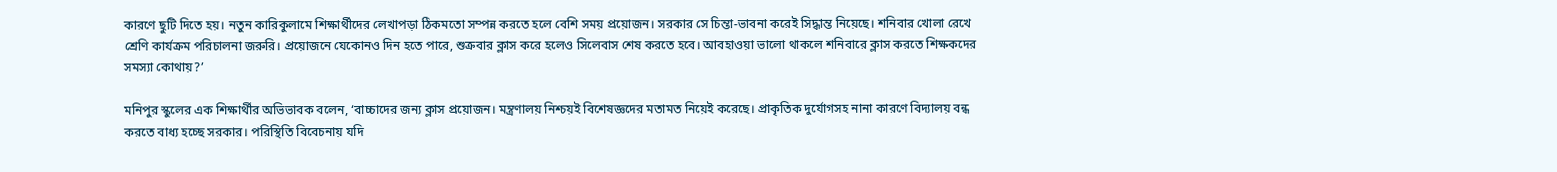কারণে ছুটি দিতে হয়। নতুন কারিকুলামে শিক্ষার্থীদের লেখাপড়া ঠিকমতো সম্পন্ন করতে হলে বেশি সময় প্রয়োজন। সরকার সে চিন্তা-ভাবনা করেই সিদ্ধান্ত নিয়েছে। শনিবার খোলা রেখে শ্রেণি কার্যক্রম পরিচালনা জরুরি। প্রয়োজনে যেকোনও দিন হতে পারে, শুক্রবার ক্লাস করে হলেও সিলেবাস শেষ করতে হবে। আবহাওয়া ভালো থাকলে শনিবারে ক্লাস করতে শিক্ষকদের সমস্যা কোথায়?’

মনিপুর স্কুলের এক শিক্ষার্থীর অভিভাবক বলেন, ‘বাচ্চাদের জন্য ক্লাস প্রয়োজন। মন্ত্রণালয় নিশ্চয়ই বিশেষজ্ঞদের মতামত নিয়েই করেছে। প্রাকৃতিক দুর্যোগসহ নানা কারণে বিদ্যালয় বন্ধ করতে বাধ্য হচ্ছে সরকার। পরিস্থিতি বিবেচনায় যদি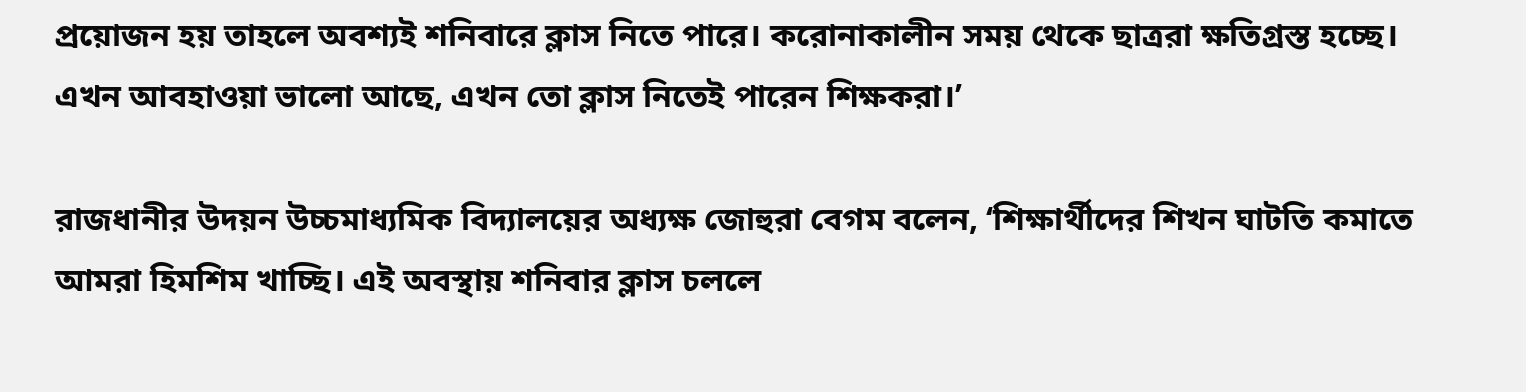প্রয়োজন হয় তাহলে অবশ্যই শনিবারে ক্লাস নিতে পারে। করোনাকালীন সময় থেকে ছাত্ররা ক্ষতিগ্রস্ত হচ্ছে। এখন আবহাওয়া ভালো আছে, এখন তো ক্লাস নিতেই পারেন শিক্ষকরা।’

রাজধানীর উদয়ন উচ্চমাধ্যমিক বিদ্যালয়ের অধ্যক্ষ জোহুরা বেগম বলেন, ‘শিক্ষার্থীদের শিখন ঘাটতি কমাতে আমরা হিমশিম খাচ্ছি। এই অবস্থায় শনিবার ক্লাস চললে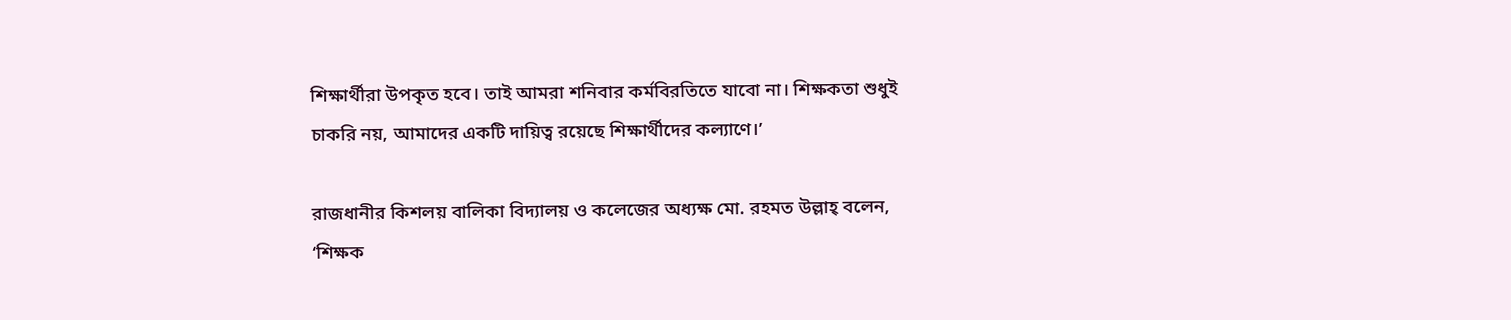শিক্ষার্থীরা উপকৃত হবে। তাই আমরা শনিবার কর্মবিরতিতে যাবো না। শিক্ষকতা শুধুই চাকরি নয়, আমাদের একটি দায়িত্ব রয়েছে শিক্ষার্থীদের কল্যাণে।’

রাজধানীর কিশলয় বালিকা বিদ্যালয় ও কলেজের অধ্যক্ষ মো. রহমত উল্লাহ্ বলেন, ‘শিক্ষক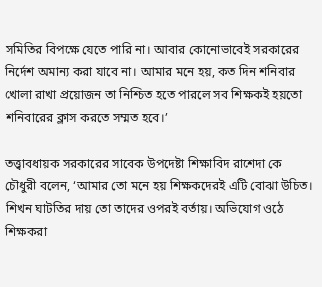সমিতির বিপক্ষে যেতে পারি না। আবার কোনোভাবেই সরকারের নির্দেশ অমান্য করা যাবে না। আমার মনে হয়, কত দিন শনিবার খোলা রাখা প্রয়োজন তা নিশ্চিত হতে পারলে সব শিক্ষকই হয়তো শনিবারের ক্লাস করতে সম্মত হবে।’

তত্ত্বাবধায়ক সরকারের সাবেক উপদেষ্টা শিক্ষাবিদ রাশেদা কে চৌধুরী বলেন, ‘আমার তো মনে হয় শিক্ষকদেরই এটি বোঝা উচিত। শিখন ঘাটতির দায় তো তাদের ওপরই বর্তায়। অভিযোগ ওঠে শিক্ষকরা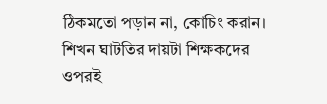ঠিকমতো পড়ান না, কোচিং করান। শিখন ঘাটতির দায়টা শিক্ষকদের ওপরই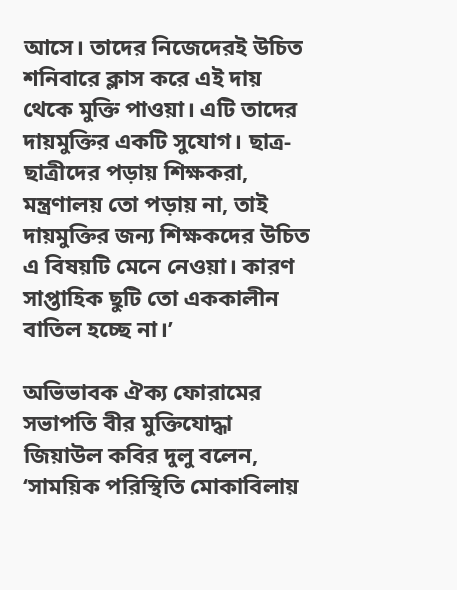আসে। তাদের নিজেদেরই উচিত শনিবারে ক্লাস করে এই দায় থেকে মুক্তি পাওয়া। এটি তাদের দায়মুক্তির একটি সুযোগ। ছাত্র-ছাত্রীদের পড়ায় শিক্ষকরা, মন্ত্রণালয় তো পড়ায় না, তাই দায়মুক্তির জন্য শিক্ষকদের উচিত এ বিষয়টি মেনে নেওয়া। কারণ সাপ্তাহিক ছুটি তো এককালীন বাতিল হচ্ছে না।’

অভিভাবক ঐক্য ফোরামের সভাপতি বীর মুক্তিযোদ্ধা জিয়াউল কবির দুলু বলেন, ‘সাময়িক পরিস্থিতি মোকাবিলায়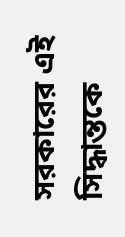সরকারের এই সিদ্ধান্তকে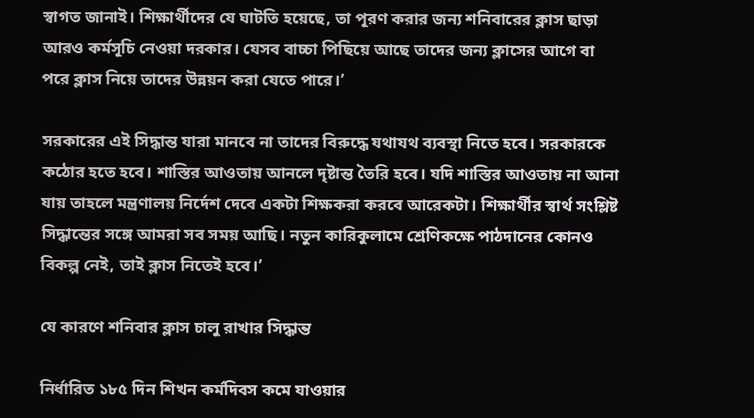স্বাগত জানাই। শিক্ষার্থীদের যে ঘাটতি হয়েছে, তা পূরণ করার জন্য শনিবারের ক্লাস ছাড়া আরও কর্মসূচি নেওয়া দরকার। যেসব বাচ্চা পিছিয়ে আছে তাদের জন্য ক্লাসের আগে বা পরে ক্লাস নিয়ে তাদের উন্নয়ন করা যেতে পারে।’

সরকারের এই সিদ্ধান্ত যারা মানবে না তাদের বিরুদ্ধে যথাযথ ব্যবস্থা নিতে হবে। সরকারকে কঠোর হতে হবে। শাস্তির আওতায় আনলে দৃষ্টান্ত তৈরি হবে। যদি শাস্তির আওতায় না আনা যায় তাহলে মন্ত্রণালয় নির্দেশ দেবে একটা শিক্ষকরা করবে আরেকটা। শিক্ষার্থীর স্বার্থ সংশ্লিষ্ট সিদ্ধান্তের সঙ্গে আমরা সব সময় আছি। নতুন কারিকুলামে শ্রেণিকক্ষে পাঠদানের কোনও বিকল্প নেই, তাই ক্লাস নিতেই হবে।’

যে কারণে শনিবার ক্লাস চালু রাখার সিদ্ধান্ত

নির্ধারিত ১৮৫ দিন শিখন কর্মদিবস কমে যাওয়ার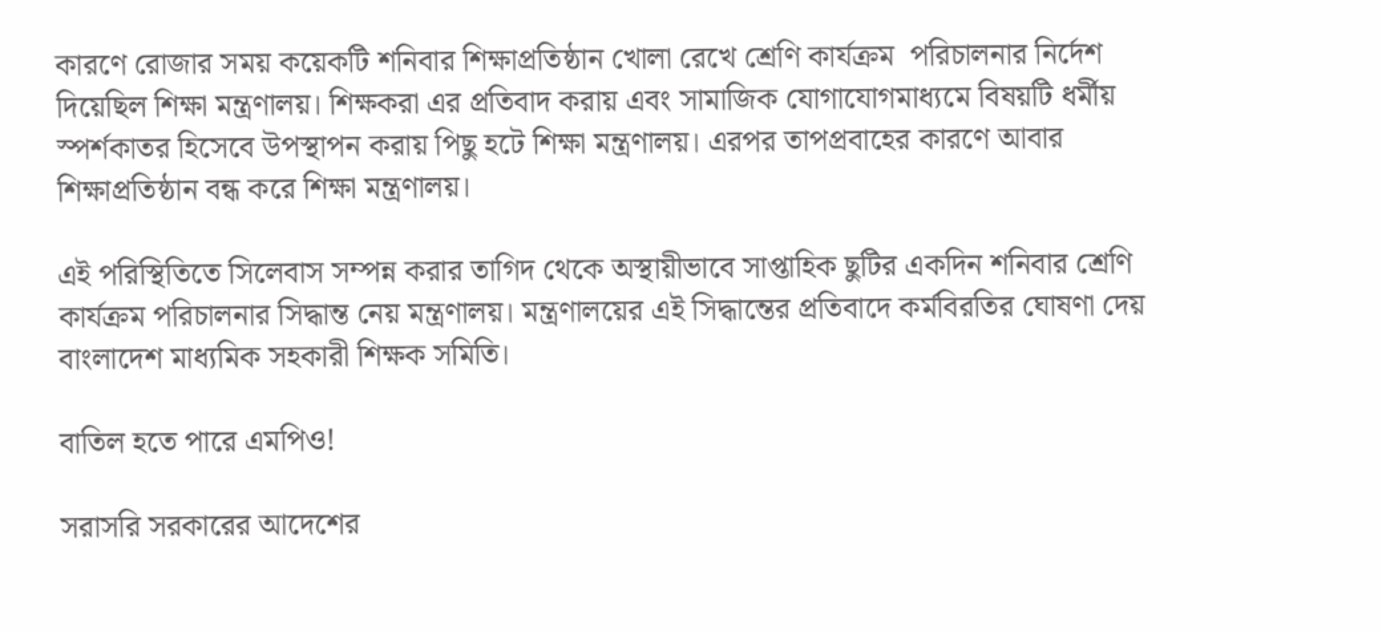কারণে রোজার সময় কয়েকটি শনিবার শিক্ষাপ্রতিষ্ঠান খোলা রেখে শ্রেণি কার্যক্রম  পরিচালনার নির্দেশ দিয়েছিল শিক্ষা মন্ত্রণালয়। শিক্ষকরা এর প্রতিবাদ করায় এবং সামাজিক যোগাযোগমাধ্যমে বিষয়টি ধর্মীয় স্পর্শকাতর হিসেবে উপস্থাপন করায় পিছু হটে শিক্ষা মন্ত্রণালয়। এরপর তাপপ্রবাহের কারণে আবার শিক্ষাপ্রতিষ্ঠান বন্ধ করে শিক্ষা মন্ত্রণালয়।

এই পরিস্থিতিতে সিলেবাস সম্পন্ন করার তাগিদ থেকে অস্থায়ীভাবে সাপ্তাহিক ছুটির একদিন শনিবার শ্রেণি কার্যক্রম পরিচালনার সিদ্ধান্ত নেয় মন্ত্রণালয়। মন্ত্রণালয়ের এই সিদ্ধান্তের প্রতিবাদে কর্মবিরতির ঘোষণা দেয় বাংলাদেশ মাধ্যমিক সহকারী শিক্ষক সমিতি।

বাতিল হতে পারে এমপিও!

সরাসরি সরকারের আদেশের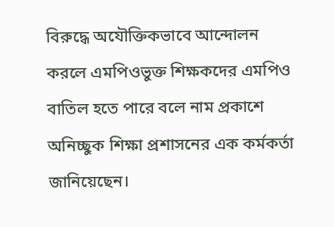বিরুদ্ধে অযৌক্তিকভাবে আন্দোলন করলে এমপিওভুক্ত শিক্ষকদের এমপিও বাতিল হতে পারে বলে নাম প্রকাশে অনিচ্ছুক শিক্ষা প্রশাসনের এক কর্মকর্তা জানিয়েছেন।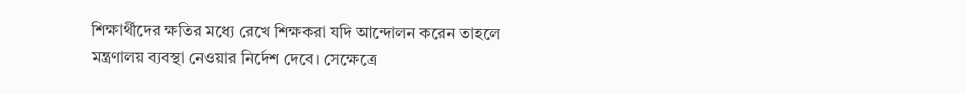শিক্ষার্থীদের ক্ষতির মধ্যে রেখে শিক্ষকরা যদি আন্দোলন করেন তাহলে মন্ত্রণালয় ব্যবস্থা নেওয়ার নির্দেশ দেবে। সেক্ষেত্রে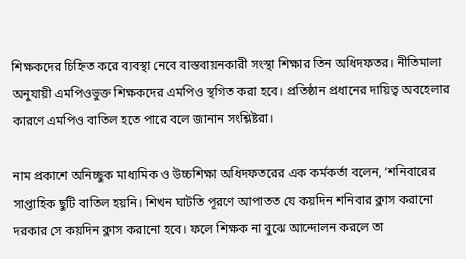শিক্ষকদের চিহ্নিত করে ব্যবস্থা নেবে বাস্তবায়নকারী সংস্থা শিক্ষার তিন অধিদফতর। নীতিমালা অনুযায়ী এমপিওভুক্ত শিক্ষকদের এমপিও স্থগিত করা হবে। প্রতিষ্ঠান প্রধানের দায়িত্ব অবহেলার কারণে এমপিও বাতিল হতে পারে বলে জানান সংশ্লিষ্টরা।

নাম প্রকাশে অনিচ্ছুক মাধ্যমিক ও উচ্চশিক্ষা অধিদফতরের এক কর্মকর্তা বলেন, ‘শনিবারের সাপ্তাহিক ছুটি বাতিল হয়নি। শিখন ঘাটতি পূরণে আপাতত যে কয়দিন শনিবার ক্লাস করানো দরকার সে কয়দিন ক্লাস করানো হবে। ফলে শিক্ষক না বুঝে আন্দোলন করলে তা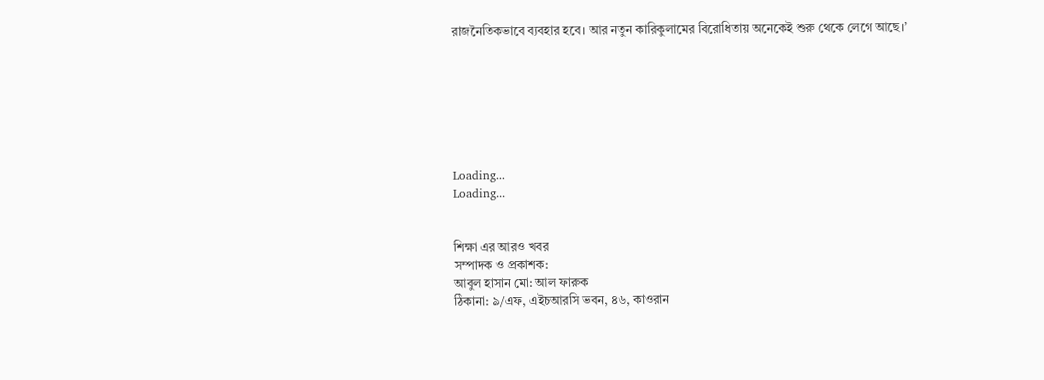রাজনৈতিকভাবে ব্যবহার হবে। আর নতুন কারিকুলামের বিরোধিতায় অনেকেই শুরু থেকে লেগে আছে।’







Loading...
Loading...


শিক্ষা এর আরও খবর
সম্পাদক ও প্রকাশক:
আবুল হাসান মো: আল ফারুক
ঠিকানা: ৯/এফ, এইচআরসি ভবন, ৪৬, কাওরান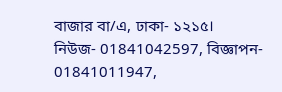বাজার বা/এ, ঢাকা- ১২১৫।
নিউজ- 01841042597, বিজ্ঞাপন- 01841011947,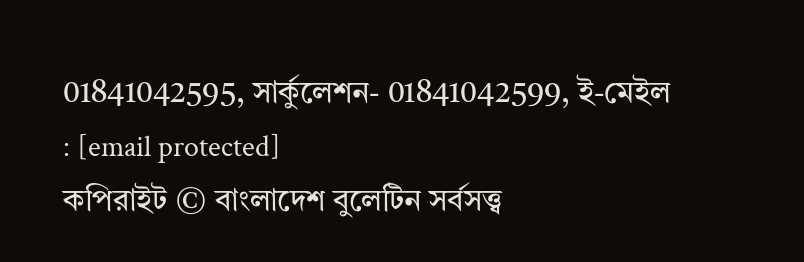01841042595, সার্কুলেশন- 01841042599, ই-মেইল : [email protected]
কপিরাইট © বাংলাদেশ বুলেটিন সর্বসত্ত্ব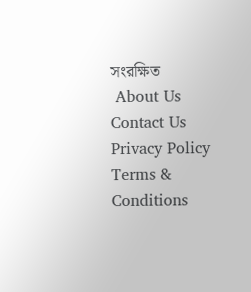সংরক্ষিত
 About Us    Contact Us    Privacy Policy    Terms & Conditions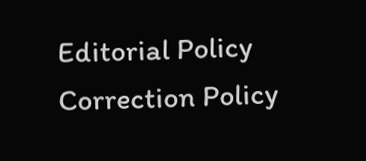Editorial Policy    Correction Policy